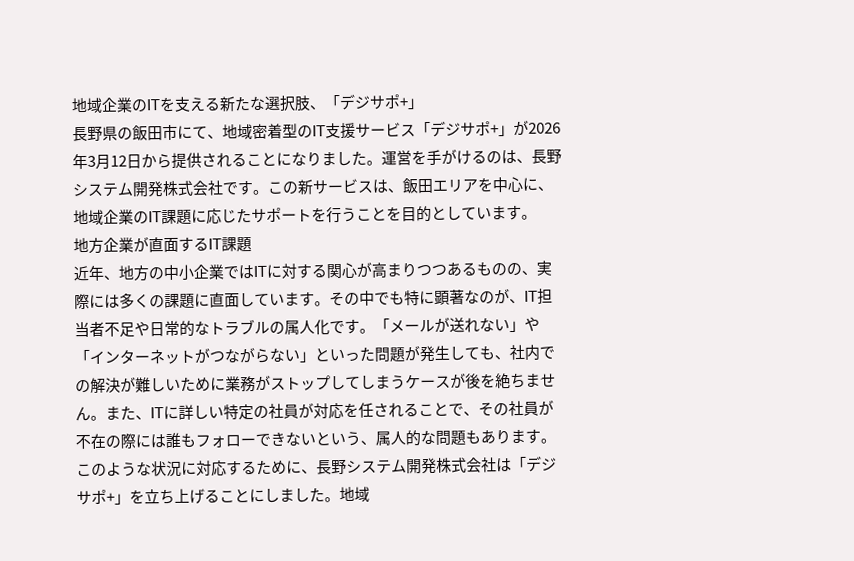地域企業のITを支える新たな選択肢、「デジサポ+」
長野県の飯田市にて、地域密着型のIT支援サービス「デジサポ+」が2026年3月12日から提供されることになりました。運営を手がけるのは、長野システム開発株式会社です。この新サービスは、飯田エリアを中心に、地域企業のIT課題に応じたサポートを行うことを目的としています。
地方企業が直面するIT課題
近年、地方の中小企業ではITに対する関心が高まりつつあるものの、実際には多くの課題に直面しています。その中でも特に顕著なのが、IT担当者不足や日常的なトラブルの属人化です。「メールが送れない」や「インターネットがつながらない」といった問題が発生しても、社内での解決が難しいために業務がストップしてしまうケースが後を絶ちません。また、ITに詳しい特定の社員が対応を任されることで、その社員が不在の際には誰もフォローできないという、属人的な問題もあります。
このような状況に対応するために、長野システム開発株式会社は「デジサポ+」を立ち上げることにしました。地域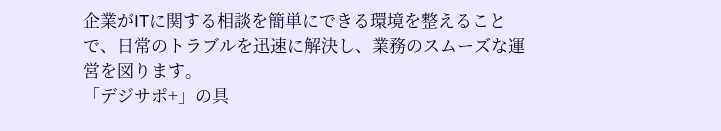企業がITに関する相談を簡単にできる環境を整えることで、日常のトラブルを迅速に解決し、業務のスムーズな運営を図ります。
「デジサポ+」の具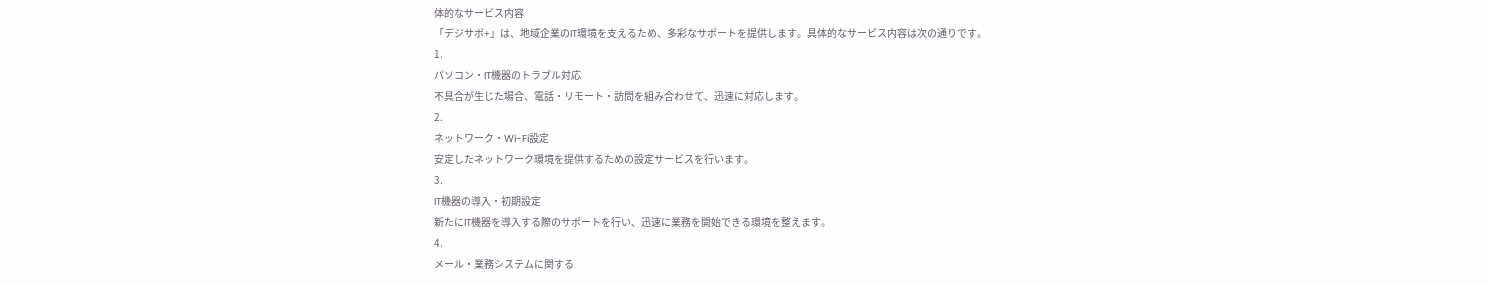体的なサービス内容
「デジサポ+」は、地域企業のIT環境を支えるため、多彩なサポートを提供します。具体的なサービス内容は次の通りです。
1.
パソコン・IT機器のトラブル対応
不具合が生じた場合、電話・リモート・訪問を組み合わせて、迅速に対応します。
2.
ネットワーク・Wi-Fi設定
安定したネットワーク環境を提供するための設定サービスを行います。
3.
IT機器の導入・初期設定
新たにIT機器を導入する際のサポートを行い、迅速に業務を開始できる環境を整えます。
4.
メール・業務システムに関する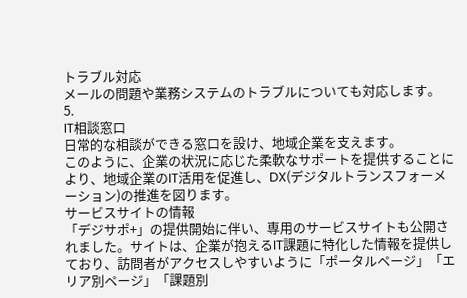トラブル対応
メールの問題や業務システムのトラブルについても対応します。
5.
IT相談窓口
日常的な相談ができる窓口を設け、地域企業を支えます。
このように、企業の状況に応じた柔軟なサポートを提供することにより、地域企業のIT活用を促進し、DX(デジタルトランスフォーメーション)の推進を図ります。
サービスサイトの情報
「デジサポ+」の提供開始に伴い、専用のサービスサイトも公開されました。サイトは、企業が抱えるIT課題に特化した情報を提供しており、訪問者がアクセスしやすいように「ポータルページ」「エリア別ページ」「課題別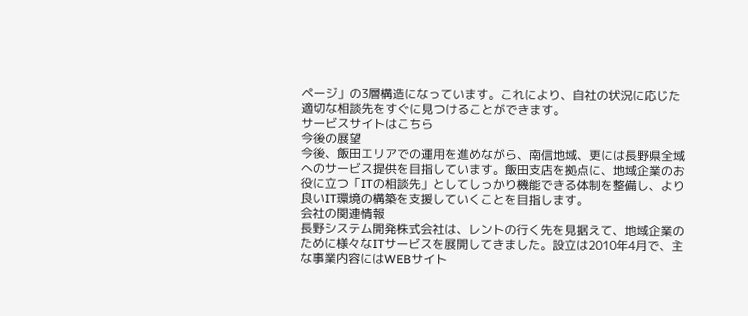ページ」の3層構造になっています。これにより、自社の状況に応じた適切な相談先をすぐに見つけることができます。
サービスサイトはこちら
今後の展望
今後、飯田エリアでの運用を進めながら、南信地域、更には長野県全域へのサービス提供を目指しています。飯田支店を拠点に、地域企業のお役に立つ「ITの相談先」としてしっかり機能できる体制を整備し、より良いIT環境の構築を支援していくことを目指します。
会社の関連情報
長野システム開発株式会社は、レントの行く先を見据えて、地域企業のために様々なITサービスを展開してきました。設立は2010年4月で、主な事業内容にはWEBサイト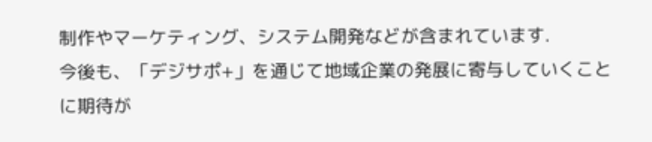制作やマーケティング、システム開発などが含まれています.
今後も、「デジサポ+」を通じて地域企業の発展に寄与していくことに期待が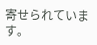寄せられています。